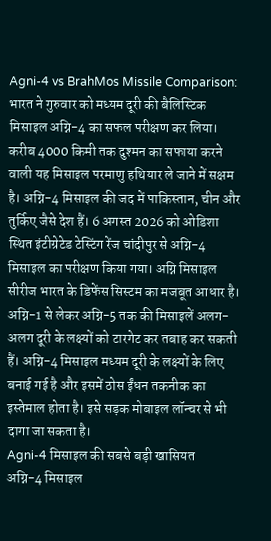Agni-4 vs BrahMos Missile Comparison: भारत ने गुरुवार को मध्यम दूरी की बैलिस्टिक मिसाइल अग्नि-4 का सफल परीक्षण कर लिया। करीब 4000 किमी तक दुश्मन का सफाया करने वाली यह मिसाइल परमाणु हथियार ले जाने में सक्षम है। अग्नि-4 मिसाइल की जद में पाकिस्तान, चीन और तुर्किए जैसे देश हैं। 6 अगस्त 2026 को ओडिशा स्थित इंटीग्रेटेड टेस्टिंग रेंज चांदीपुर से अग्नि-4 मिसाइल का परीक्षण किया गया। अग्नि मिसाइल सीरीज भारत के डिफेंस सिस्टम का मजबूत आधार है। अग्नि-1 से लेकर अग्नि-5 तक की मिसाइलें अलग-अलग दूरी के लक्ष्यों को टारगेट कर तबाह कर सकती हैं। अग्नि-4 मिसाइल मध्यम दूरी के लक्ष्यों के लिए बनाई गई है और इसमें ठोस ईंधन तकनीक का इस्तेमाल होता है। इसे सड़क मोबाइल लॉन्चर से भी दागा जा सकता है।
Agni-4 मिसाइल की सबसे बड़ी खासियत
अग्नि-4 मिसाइल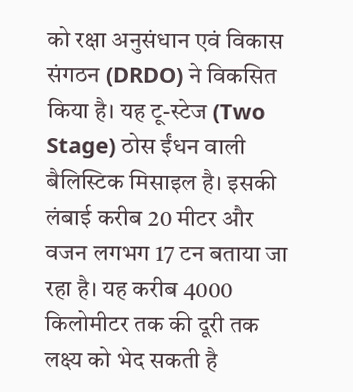को रक्षा अनुसंधान एवं विकास संगठन (DRDO) ने विकसित किया है। यह टू-स्टेज (Two Stage) ठोस ईंधन वाली बैलिस्टिक मिसाइल है। इसकी लंबाई करीब 20 मीटर और वजन लगभग 17 टन बताया जा रहा है। यह करीब 4000 किलोमीटर तक की दूरी तक लक्ष्य को भेद सकती है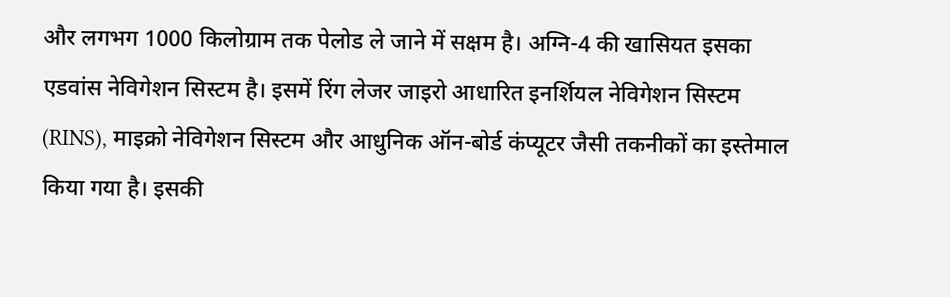और लगभग 1000 किलोग्राम तक पेलोड ले जाने में सक्षम है। अग्नि-4 की खासियत इसका एडवांस नेविगेशन सिस्टम है। इसमें रिंग लेजर जाइरो आधारित इनर्शियल नेविगेशन सिस्टम (RINS), माइक्रो नेविगेशन सिस्टम और आधुनिक ऑन-बोर्ड कंप्यूटर जैसी तकनीकों का इस्तेमाल किया गया है। इसकी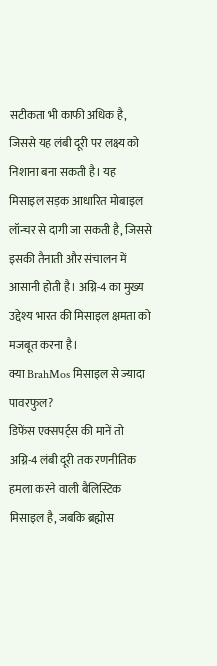सटीकता भी काफी अधिक है, जिससे यह लंबी दूरी पर लक्ष्य को निशाना बना सकती है। यह मिसाइल सड़क आधारित मोबाइल लॉन्चर से दागी जा सकती है, जिससे इसकी तैनाती और संचालन में आसानी होती है। अग्नि-4 का मुख्य उद्देश्य भारत की मिसाइल क्षमता को मजबूत करना है।
क्या BrahMos मिसाइल से ज्यादा पावरफुल?
डिफेंस एक्सपर्ट्स की मानें तो अग्नि-4 लंबी दूरी तक रणनीतिक हमला करने वाली बैलिस्टिक मिसाइल है, जबकि ब्रह्मोस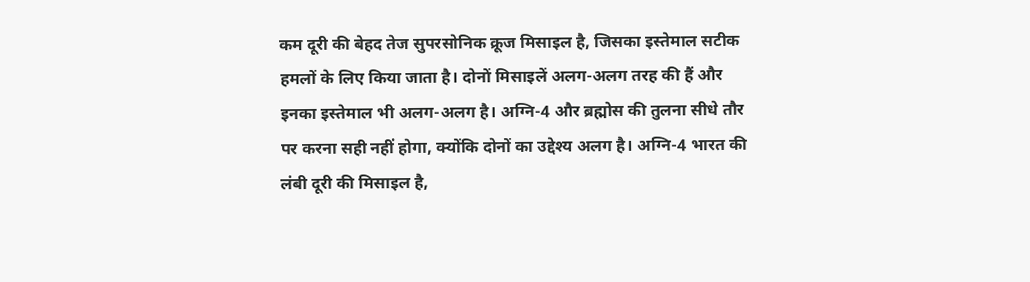कम दूरी की बेहद तेज सुपरसोनिक क्रूज मिसाइल है, जिसका इस्तेमाल सटीक हमलों के लिए किया जाता है। दोनों मिसाइलें अलग-अलग तरह की हैं और इनका इस्तेमाल भी अलग-अलग है। अग्नि-4 और ब्रह्मोस की तुलना सीधे तौर पर करना सही नहीं होगा, क्योंकि दोनों का उद्देश्य अलग है। अग्नि-4 भारत की लंबी दूरी की मिसाइल है,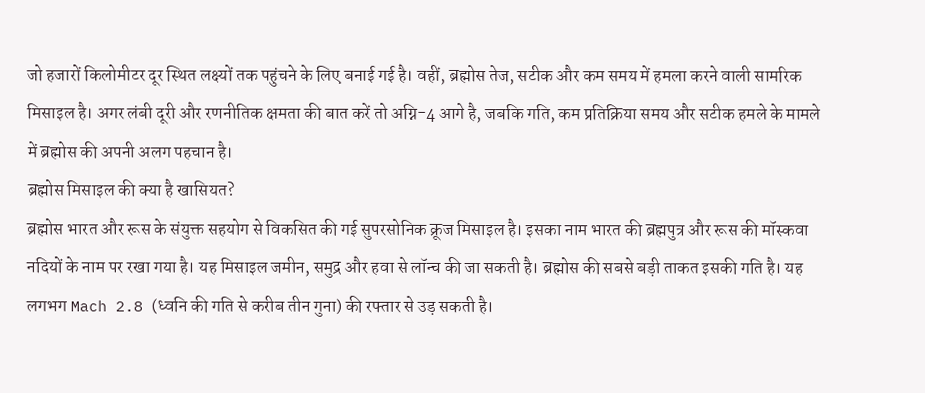जो हजारों किलोमीटर दूर स्थित लक्ष्यों तक पहुंचने के लिए बनाई गई है। वहीं, ब्रह्मोस तेज, सटीक और कम समय में हमला करने वाली सामरिक मिसाइल है। अगर लंबी दूरी और रणनीतिक क्षमता की बात करें तो अग्नि-4 आगे है, जबकि गति, कम प्रतिक्रिया समय और सटीक हमले के मामले में ब्रह्मोस की अपनी अलग पहचान है।
ब्रह्मोस मिसाइल की क्या है खासियत?
ब्रह्मोस भारत और रूस के संयुक्त सहयोग से विकसित की गई सुपरसोनिक क्रूज मिसाइल है। इसका नाम भारत की ब्रह्मपुत्र और रूस की मॉस्कवा नदियों के नाम पर रखा गया है। यह मिसाइल जमीन, समुद्र और हवा से लॉन्च की जा सकती है। ब्रह्मोस की सबसे बड़ी ताकत इसकी गति है। यह लगभग Mach 2.8 (ध्वनि की गति से करीब तीन गुना) की रफ्तार से उड़ सकती है।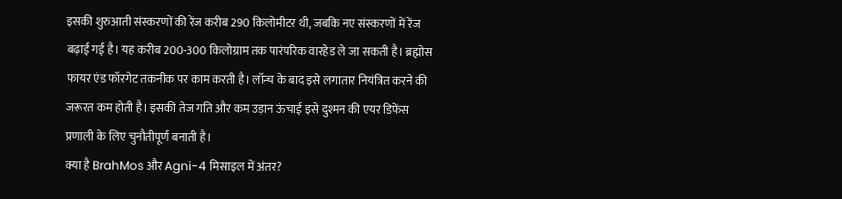इसकी शुरुआती संस्करणों की रेंज करीब 290 किलोमीटर थी, जबकि नए संस्करणों में रेंज बढ़ाई गई है। यह करीब 200-300 किलोग्राम तक पारंपरिक वारहेड ले जा सकती है। ब्रह्मोस फायर एंड फॉरगेट तकनीक पर काम करती है। लॉन्च के बाद इसे लगातार नियंत्रित करने की जरूरत कम होती है। इसकी तेज गति और कम उड़ान ऊंचाई इसे दुश्मन की एयर डिफेंस प्रणाली के लिए चुनौतीपूर्ण बनाती है।
क्या है BrahMos और Agni-4 मिसाइल में अंतर?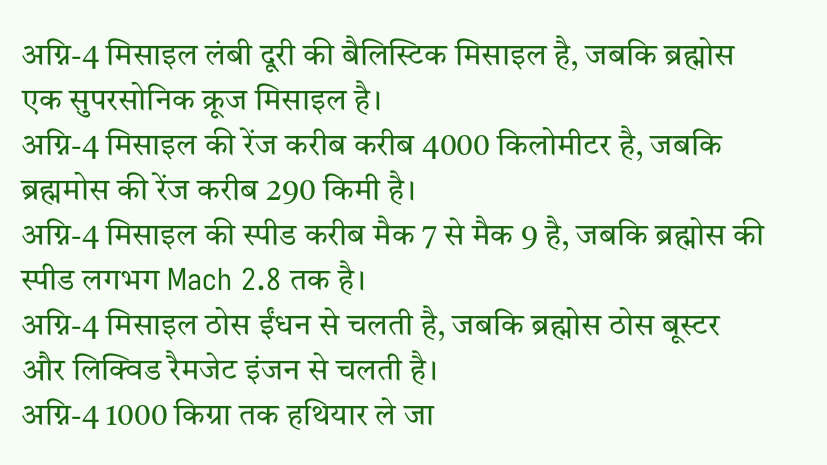अग्नि-4 मिसाइल लंबी दूरी की बैलिस्टिक मिसाइल है, जबकि ब्रह्मोस एक सुपरसोनिक क्रूज मिसाइल है।
अग्नि-4 मिसाइल की रेंज करीब करीब 4000 किलोमीटर है, जबकि ब्रह्ममोस की रेंज करीब 290 किमी है।
अग्नि-4 मिसाइल की स्पीड करीब मैक 7 से मैक 9 है, जबकि ब्रह्मोस की स्पीड लगभग Mach 2.8 तक है।
अग्नि-4 मिसाइल ठोस ईंधन से चलती है, जबकि ब्रह्मोस ठोस बूस्टर और लिक्विड रैमजेट इंजन से चलती है।
अग्नि-4 1000 किग्रा तक हथियार ले जा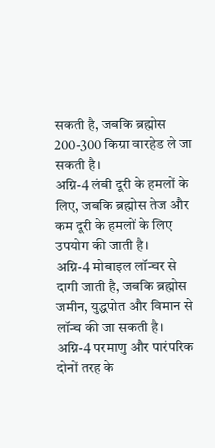सकती है, जबकि ब्रह्मोस 200-300 किग्रा वारहेड ले जा सकती है।
अग्नि-4 लंबी दूरी के हमलों के लिए, जबकि ब्रह्मोस तेज और कम दूरी के हमलों के लिए उपयोग की जाती है।
अग्नि-4 मोबाइल लॉन्चर से दागी जाती है, जबकि ब्रह्मोस जमीन, युद्धपोत और विमान से लॉन्च की जा सकती है।
अग्नि-4 परमाणु और पारंपरिक दोनों तरह के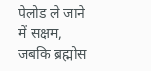पेलोड ले जाने में सक्षम, जबकि ब्रह्मोस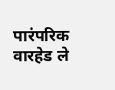पारंपरिक वारहेड ले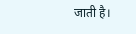जाती है।